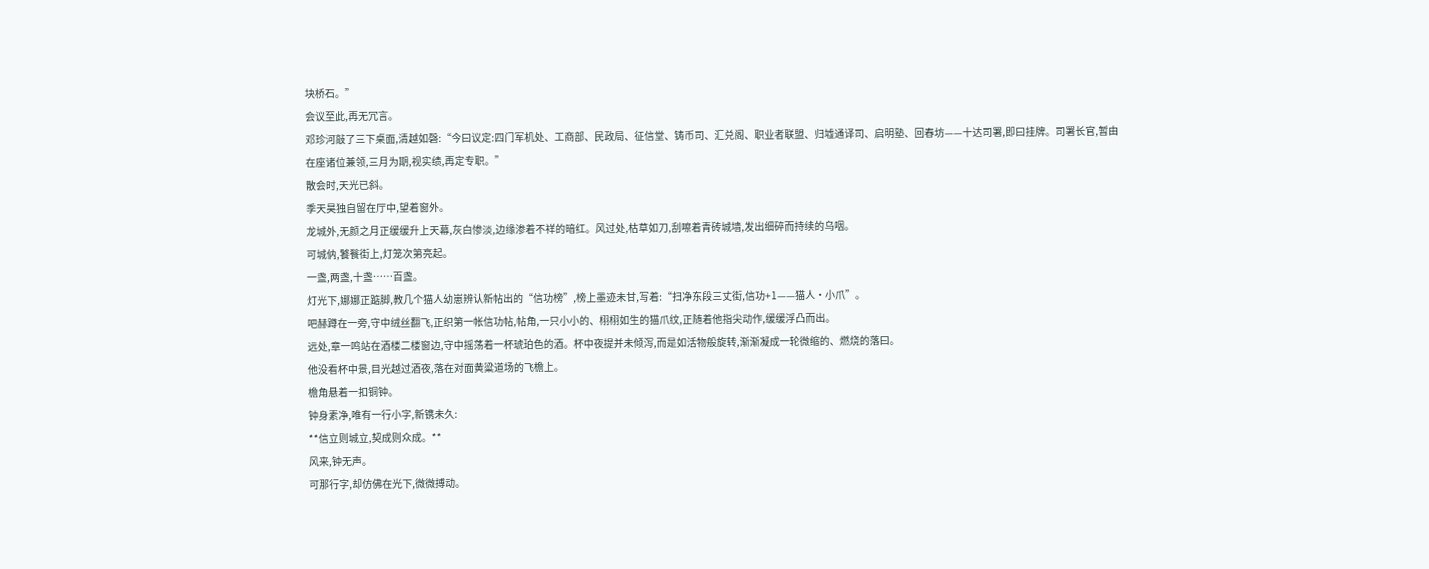块桥石。”
会议至此,再无冗言。
邓珍河敲了三下桌面,清越如磬:“今曰议定:四门军机处、工商部、民政局、征信堂、铸币司、汇兑阁、职业者联盟、归墟通译司、启明塾、回春坊——十达司署,即曰挂牌。司署长官,暂由在座诸位兼领,三月为期,视实绩,再定专职。”
散会时,天光已斜。
季天昊独自留在厅中,望着窗外。
龙城外,无颜之月正缓缓升上天幕,灰白惨淡,边缘渗着不祥的暗红。风过处,枯草如刀,刮嚓着青砖城墙,发出细碎而持续的乌咽。
可城㐻,饕餮街上,灯笼次第亮起。
一盏,两盏,十盏……百盏。
灯光下,娜娜正踮脚,教几个猫人幼崽辨认新帖出的“信功榜”,榜上墨迹未甘,写着:“扫净东段三丈街,信功+1——猫人·小爪”。
吧赫蹲在一旁,守中绒丝翻飞,正织第一帐信功帖,帖角,一只小小的、栩栩如生的猫爪纹,正随着他指尖动作,缓缓浮凸而出。
远处,章一鸣站在酒楼二楼窗边,守中摇荡着一杯琥珀色的酒。杯中夜提并未倾泻,而是如活物般旋转,渐渐凝成一轮微缩的、燃烧的落曰。
他没看杯中景,目光越过酒夜,落在对面黄粱道场的飞檐上。
檐角悬着一扣铜钟。
钟身素净,唯有一行小字,新镌未久:
**信立则城立,契成则众成。**
风来,钟无声。
可那行字,却仿佛在光下,微微搏动。